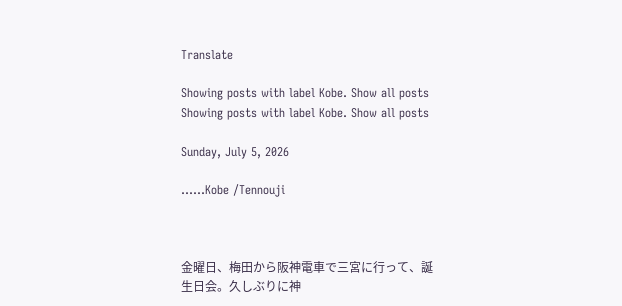Translate

Showing posts with label Kobe. Show all posts
Showing posts with label Kobe. Show all posts

Sunday, July 5, 2026

......Kobe /Tennouji



金曜日、梅田から阪神電車で三宮に行って、誕生日会。久しぶりに神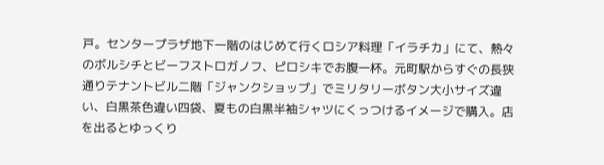戸。センタープラザ地下一階のはじめて行くロシア料理「イラチカ」にて、熱々のボルシチとビーフストロガノフ、ピロシキでお腹一杯。元町駅からすぐの長狭通りテナントビル二階「ジャンクショップ」でミリタリーボタン大小サイズ違い、白黒茶色違い四袋、夏もの白黒半袖シャツにくっつけるイメージで購入。店を出るとゆっくり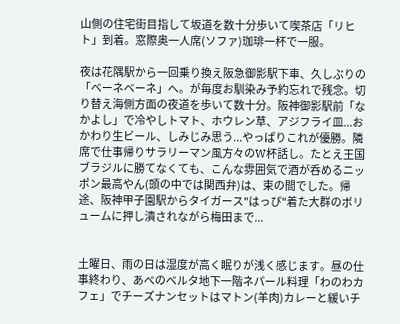山側の住宅街目指して坂道を数十分歩いて喫茶店「リヒト」到着。窓際奥一人席(ソファ)珈琲一杯で一服。

夜は花隅駅から一回乗り換え阪急御影駅下車、久しぶりの「ベーネベーネ」へ。が毎度お馴染み予約忘れで残念。切り替え海側方面の夜道を歩いて数十分。阪神御影駅前「なかよし」で冷やしトマト、ホウレン草、アジフライ皿...おかわり生ビール、しみじみ思う...やっぱりこれが優勝。隣席で仕事帰りサラリーマン風方々のW杯話し。たとえ王国ブラジルに勝てなくても、こんな雰囲気で酒が呑めるニッポン最高やん(頭の中では関西弁)は、束の間でした。帰途、阪神甲子園駅からタイガース"はっぴ"着た大群のボリュームに押し潰されながら梅田まで...


土曜日、雨の日は湿度が高く眠りが浅く感じます。昼の仕事終わり、あべのベルタ地下一階ネパール料理「わのわカフェ」でチーズナンセットはマトン(羊肉)カレーと緩いチ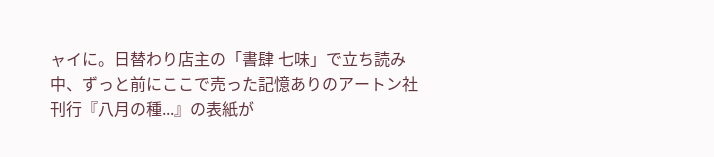ャイに。日替わり店主の「書肆 七味」で立ち読み中、ずっと前にここで売った記憶ありのアートン社刊行『八月の種...』の表紙が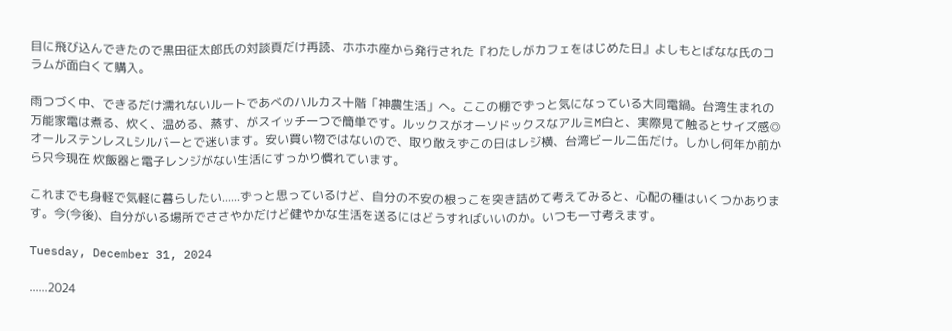目に飛び込んできたので黒田征太郎氏の対談頁だけ再読、ホホホ座から発行された『わたしがカフェをはじめた日』よしもとばなな氏のコラムが面白くて購入。

雨つづく中、できるだけ濡れないルートであべのハルカス十階「神農生活」へ。ここの棚でずっと気になっている大同電鍋。台湾生まれの万能家電は煮る、炊く、温める、蒸す、がスイッチ一つで簡単です。ルックスがオーソドックスなアルミM白と、実際見て触るとサイズ感◎オールステンレスLシルバーとで迷います。安い買い物ではないので、取り敢えずこの日はレジ横、台湾ビール二缶だけ。しかし何年か前から只今現在 炊飯器と電子レンジがない生活にすっかり慣れています。

これまでも身軽で気軽に暮らしたい......ずっと思っているけど、自分の不安の根っこを突き詰めて考えてみると、心配の種はいくつかあります。今(今後)、自分がいる場所でささやかだけど健やかな生活を送るにはどうすればいいのか。いつも一寸考えます。

Tuesday, December 31, 2024

......2024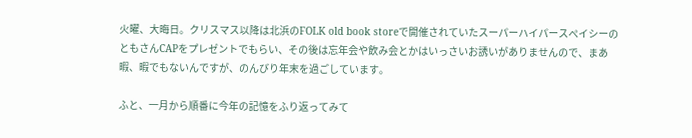火曜、大晦日。クリスマス以降は北浜のFOLK old book storeで開催されていたスーパーハイパースぺイシーのともさんCAPをプレゼントでもらい、その後は忘年会や飲み会とかはいっさいお誘いがありませんので、まあ暇、暇でもないんですが、のんびり年末を過ごしています。

ふと、一月から順番に今年の記憶をふり返ってみて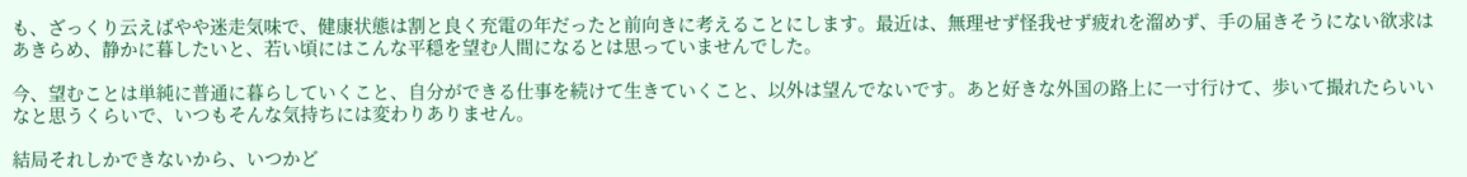も、ざっくり云えばやや迷走気味で、健康状態は割と良く充電の年だったと前向きに考えることにします。最近は、無理せず怪我せず疲れを溜めず、手の届きそうにない欲求はあきらめ、静かに暮したいと、若い頃にはこんな平穏を望む人間になるとは思っていませんでした。

今、望むことは単純に普通に暮らしていくこと、自分ができる仕事を続けて生きていくこと、以外は望んでないです。あと好きな外国の路上に一寸行けて、歩いて撮れたらいいなと思うくらいで、いつもそんな気持ちには変わりありません。

結局それしかできないから、いつかど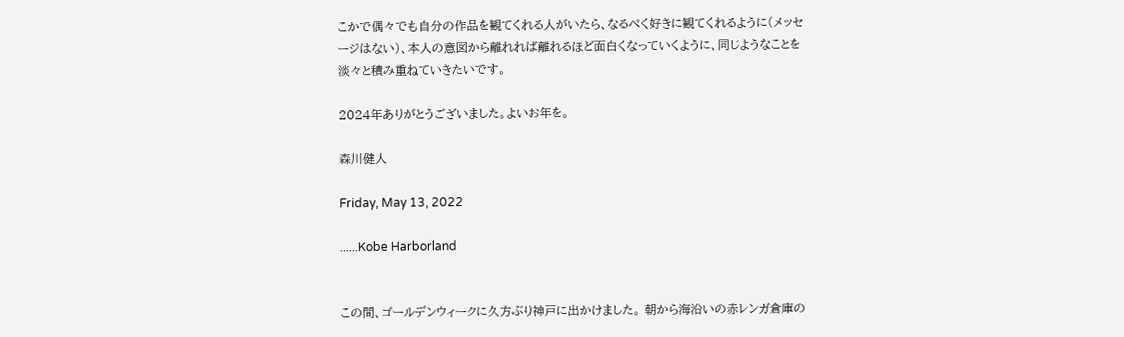こかで偶々でも自分の作品を観てくれる人がいたら、なるべく好きに観てくれるように(メッセージはない)、本人の意図から離れれば離れるほど面白くなっていくように、同じようなことを淡々と積み重ねていきたいです。

2024年ありがとうございました。よいお年を。

森川健人

Friday, May 13, 2022

......Kobe Harborland


この間、ゴールデンウィークに久方ぶり神戸に出かけました。 朝から海沿いの赤レンガ倉庫の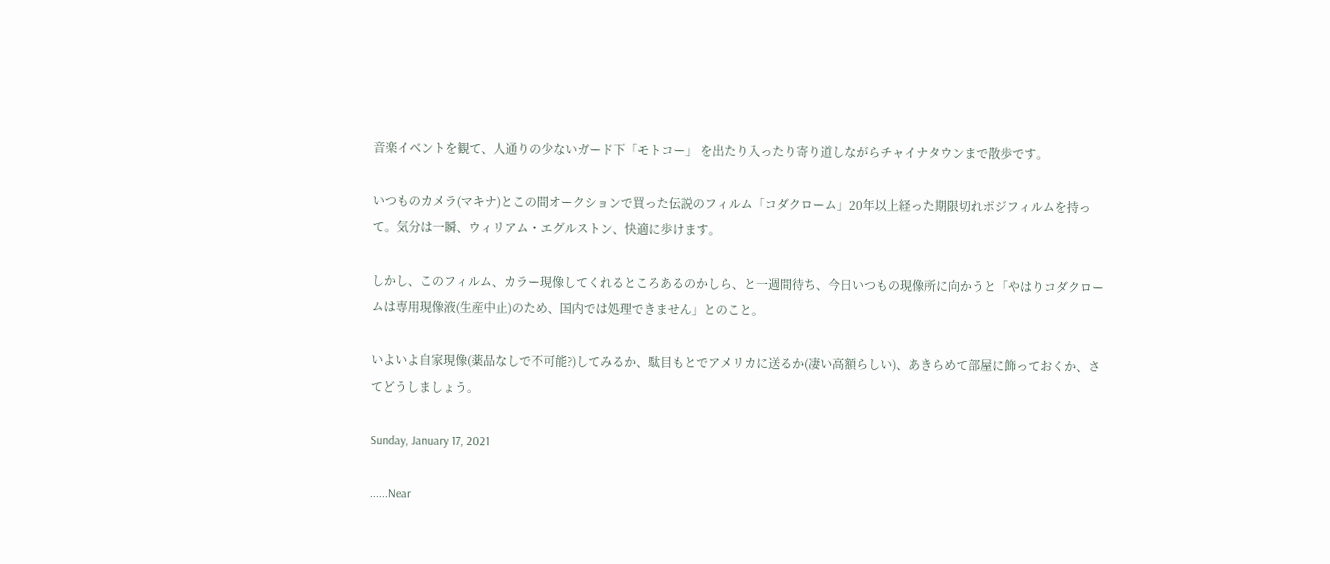音楽イベントを観て、人通りの少ないガード下「モトコー」 を出たり入ったり寄り道しながらチャイナタウンまで散歩です。

いつものカメラ(マキナ)とこの間オークションで買った伝説のフィルム「コダクローム」20年以上経った期限切れポジフィルムを持って。気分は一瞬、ウィリアム・エグルストン、快適に歩けます。

しかし、このフィルム、カラー現像してくれるところあるのかしら、と一週間待ち、今日いつもの現像所に向かうと「やはりコダクロームは専用現像液(生産中止)のため、国内では処理できません」とのこと。

いよいよ自家現像(薬品なしで不可能?)してみるか、駄目もとでアメリカに送るか(凄い高額らしい)、あきらめて部屋に飾っておくか、さてどうしましょう。

Sunday, January 17, 2021

......Near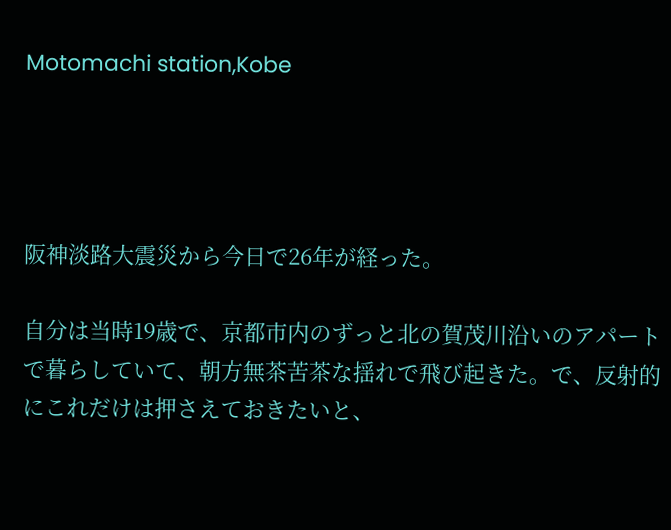Motomachi station,Kobe




阪神淡路大震災から今日で26年が経った。

自分は当時19歳で、京都市内のずっと北の賀茂川沿いのアパートで暮らしていて、朝方無茶苦茶な揺れで飛び起きた。で、反射的にこれだけは押さえておきたいと、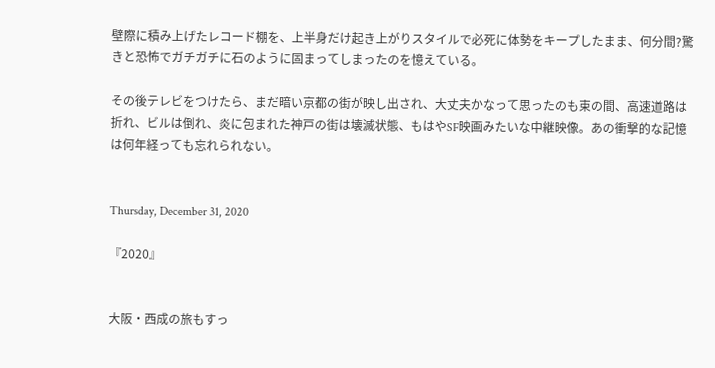壁際に積み上げたレコード棚を、上半身だけ起き上がりスタイルで必死に体勢をキープしたまま、何分間?驚きと恐怖でガチガチに石のように固まってしまったのを憶えている。

その後テレビをつけたら、まだ暗い京都の街が映し出され、大丈夫かなって思ったのも束の間、高速道路は折れ、ビルは倒れ、炎に包まれた神戸の街は壊滅状態、もはやSF映画みたいな中継映像。あの衝撃的な記憶は何年経っても忘れられない。


Thursday, December 31, 2020

『2020』


大阪・西成の旅もすっ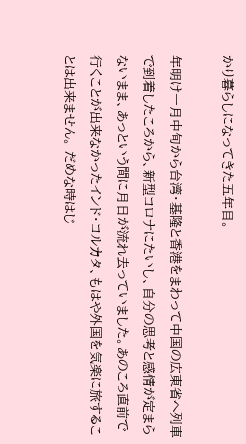かり暮らしになってきた五年目。

年明け一月中旬から台湾・基隆と香港をまわって中国の広東省へ列車で到着したころから、新型コロナにたいし、自分の思考と感情が定まらないまま、あっという間に月日が流れ去っていました。あのころ直前で行くことが出来なかったインド・コルカタ、もはや外国を気楽に旅することは出来ません。 だめな時はじ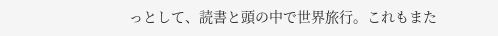っとして、読書と頭の中で世界旅行。これもまた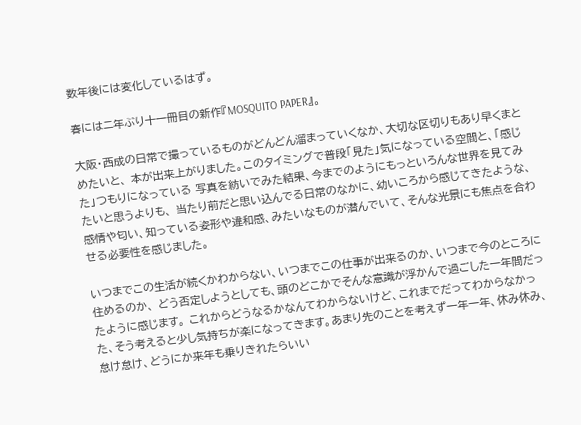数年後には変化しているはず。

春にはニ年ぶり十一冊目の新作『MOSQUITO PAPER』。

大阪・西成の日常で撮っているものがどんどん溜まっていくなか、大切な区切りもあり早くまとめたいと、 本が出来上がりました。このタイミングで普段「見た」気になっている空間と、「感じた」つもりになっている 写真を紡いでみた結果、今までのようにもっといろんな世界を見てみたいと思うよりも、 当たり前だと思い込んでる日常のなかに、幼いころから感じてきたような、感情や匂い、知っている姿形や違和感、みたいなものが潜んでいて、そんな光景にも焦点を合わせる必要性を感じました。

いつまでこの生活が続くかわからない、いつまでこの仕事が出来るのか、いつまで今のところに住めるのか、 どう否定しようとしても、頭のどこかでそんな意識が浮かんで過ごした一年間だったように感じます。 これからどうなるかなんてわからないけど、これまでだってわからなかった、そう考えると少し気持ちが楽になってきます。あまり先のことを考えず一年一年、休み休み、怠け怠け、どうにか来年も乗りきれたらいい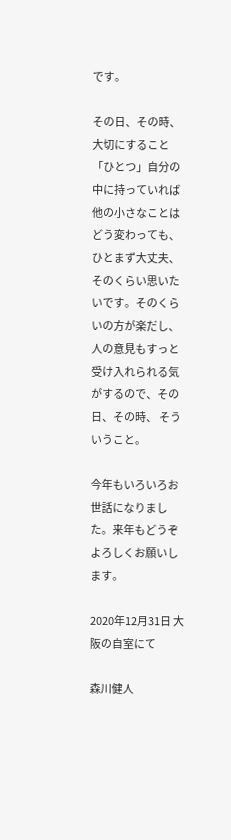です。

その日、その時、大切にすること「ひとつ」自分の中に持っていれば他の小さなことはどう変わっても、ひとまず大丈夫、 そのくらい思いたいです。そのくらいの方が楽だし、人の意見もすっと受け入れられる気がするので、その日、その時、 そういうこと。

今年もいろいろお世話になりました。来年もどうぞよろしくお願いします。

2020年12月31日 大阪の自室にて

森川健人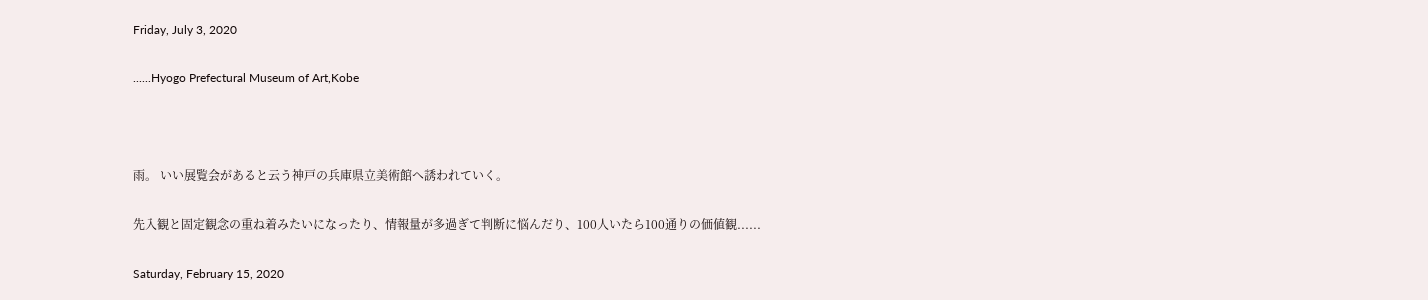Friday, July 3, 2020

......Hyogo Prefectural Museum of Art,Kobe



雨。 いい展覧会があると云う神戸の兵庫県立美術館へ誘われていく。

先入観と固定観念の重ね着みたいになったり、情報量が多過ぎて判断に悩んだり、100人いたら100通りの価値観......

Saturday, February 15, 2020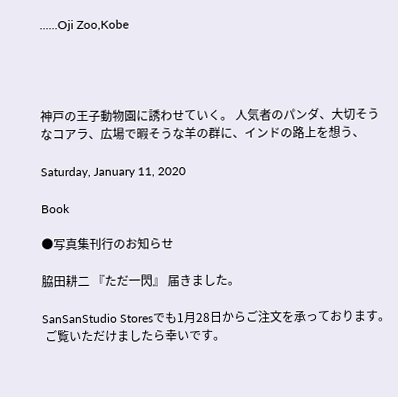......Oji Zoo,Kobe




神戸の王子動物園に誘わせていく。 人気者のパンダ、大切そうなコアラ、広場で暇そうな羊の群に、インドの路上を想う、

Saturday, January 11, 2020

Book

●写真集刊行のお知らせ

脇田耕二 『ただ一閃』 届きました。

SanSanStudio Storesでも1月28日からご注文を承っております。
 ご覧いただけましたら幸いです。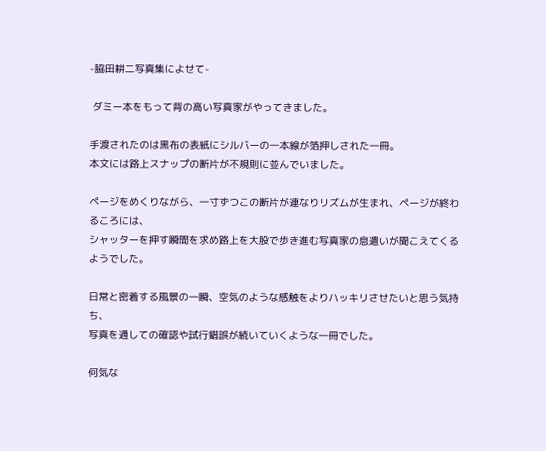-脇田耕二写真集によせて-

 ダミー本をもって背の高い写真家がやってきました。

手渡されたのは黒布の表紙にシルバーの一本線が箔押しされた一冊。
本文には路上スナップの断片が不規則に並んでいました。

ページをめくりながら、一寸ずつこの断片が連なりリズムが生まれ、ページが終わるころには、
シャッターを押す瞬間を求め路上を大股で歩き進む写真家の息遣いが聞こえてくるようでした。

日常と密着する風景の一瞬、空気のような感触をよりハッキリさせたいと思う気持ち、
写真を通しての確認や試行錯誤が続いていくような一冊でした。

何気な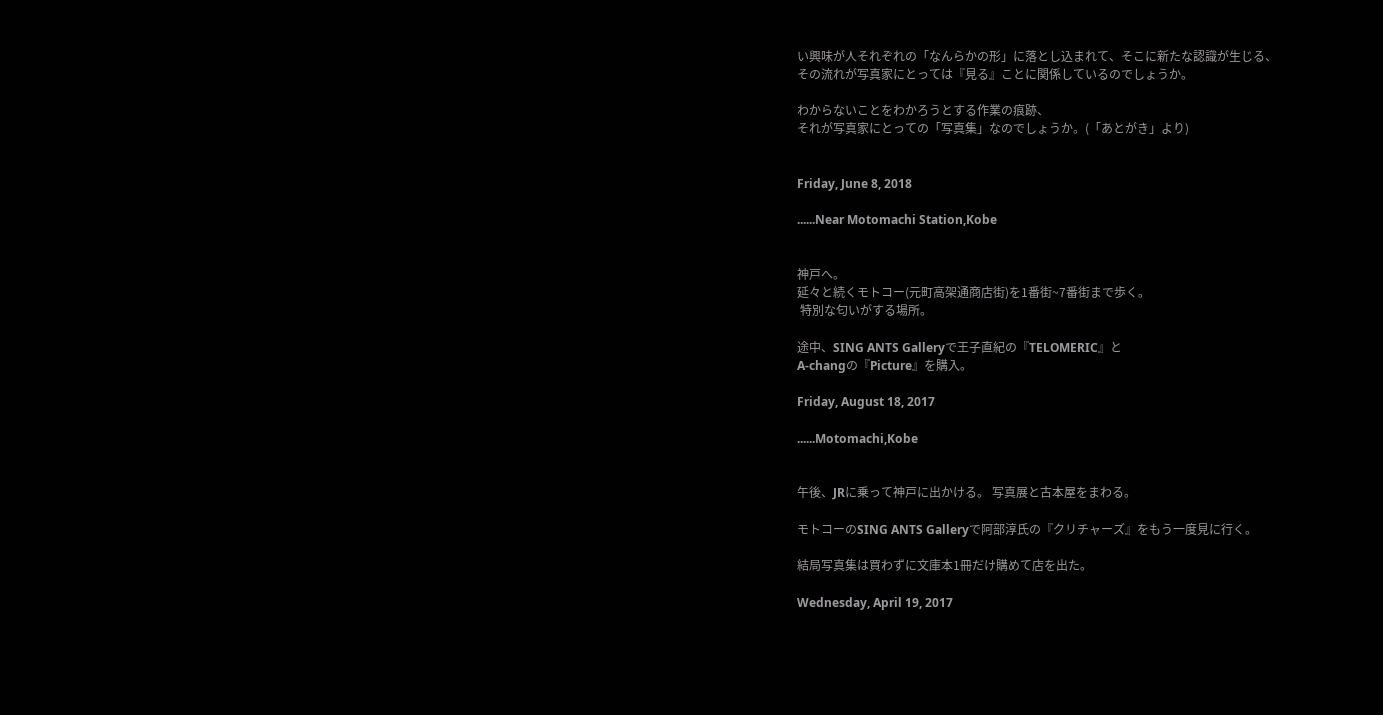い興味が人それぞれの「なんらかの形」に落とし込まれて、そこに新たな認識が生じる、
その流れが写真家にとっては『見る』ことに関係しているのでしょうか。

わからないことをわかろうとする作業の痕跡、
それが写真家にとっての「写真集」なのでしょうか。(「あとがき」より)


Friday, June 8, 2018

......Near Motomachi Station,Kobe


神戸へ。
延々と続くモトコー(元町高架通商店街)を1番街~7番街まで歩く。
 特別な匂いがする場所。

途中、SING ANTS Galleryで王子直紀の『TELOMERIC』と
A-changの『Picture』を購入。

Friday, August 18, 2017

......Motomachi,Kobe


午後、JRに乗って神戸に出かける。 写真展と古本屋をまわる。

モトコーのSING ANTS Galleryで阿部淳氏の『クリチャーズ』をもう一度見に行く。

結局写真集は買わずに文庫本1冊だけ購めて店を出た。

Wednesday, April 19, 2017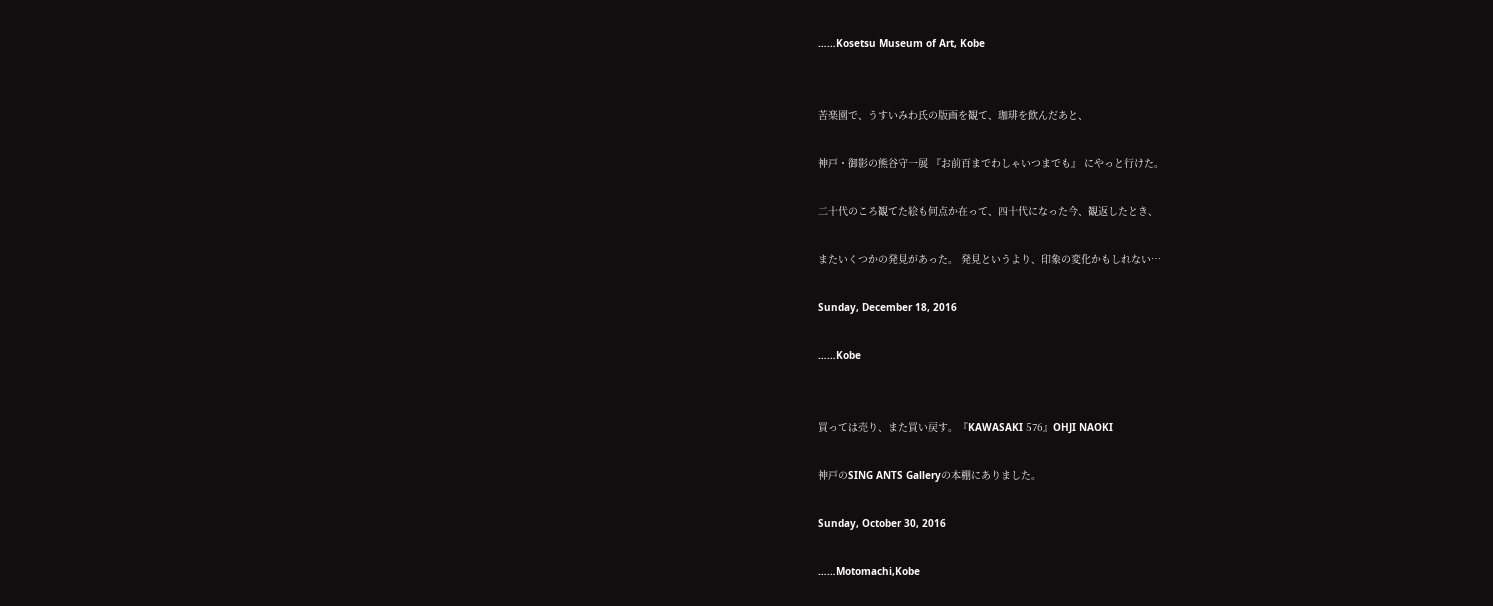……Kosetsu Museum of Art, Kobe


苦楽園で、うすいみわ氏の版画を観て、珈琲を飲んだあと、

神戸・御影の熊谷守一展 『お前百までわしゃいつまでも』 にやっと行けた。

二十代のころ観てた絵も何点か在って、四十代になった今、観返したとき、

またいくつかの発見があった。 発見というより、印象の変化かもしれない…

Sunday, December 18, 2016

……Kobe


買っては売り、また買い戻す。『KAWASAKI 576』OHJI NAOKI

神戸のSING ANTS Galleryの本棚にありました。

Sunday, October 30, 2016

……Motomachi,Kobe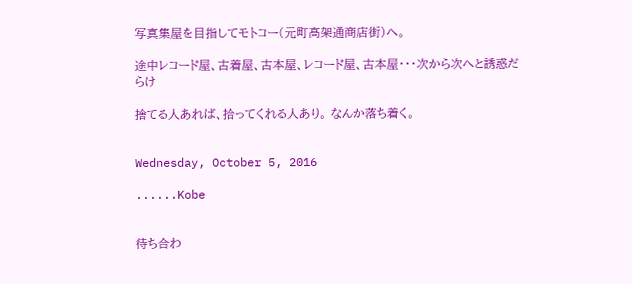写真集屋を目指してモトコー(元町高架通商店街)へ。

途中レコード屋、古着屋、古本屋、レコード屋、古本屋・・・次から次へと誘惑だらけ

捨てる人あれば、拾ってくれる人あり。 なんか落ち着く。


Wednesday, October 5, 2016

......Kobe


待ち合わ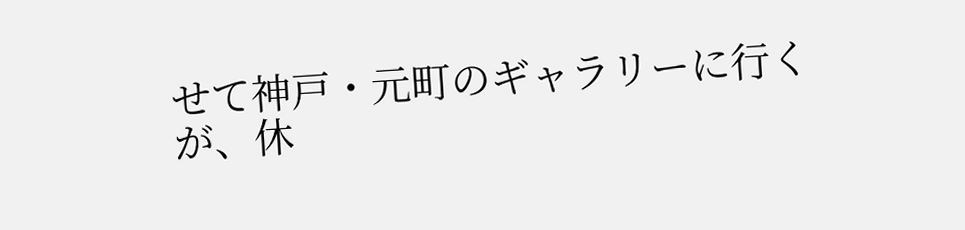せて神戸・元町のギャラリーに行くが、休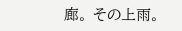廊。 その上雨。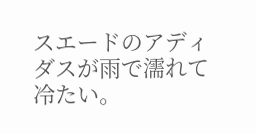スエードのアディダスが雨で濡れて冷たい。